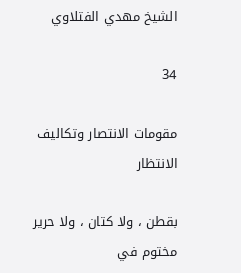الشيخ مهدي الفتلاوي

34

مقومات الانتصار وتكاليف الانتظار

بقطن ، ولا كتان ، ولا حرير مختوم في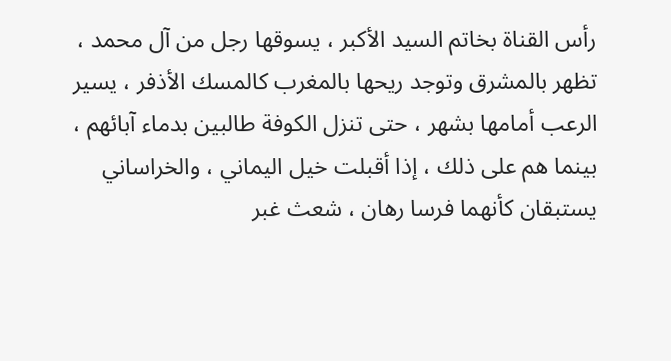رأس القناة بخاتم السيد الأكبر ، يسوقها رجل من آل محمد ، تظهر بالمشرق وتوجد ريحها بالمغرب كالمسك الأذفر ، يسير الرعب أمامها بشهر ، حتى تنزل الكوفة طالبين بدماء آبائهم ، بينما هم على ذلك ، إذا أقبلت خيل اليماني ، والخراساني يستبقان كأنهما فرسا رهان ، شعث غبر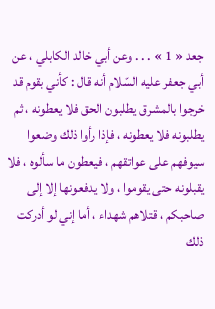جعد « 1 » . . . وعن أبي خالد الكابلي ، عن أبي جعفر عليه السّلام أنه قال : كأني بقوم قد خرجوا بالمشرق يطلبون الحق فلا يعطونه ، ثم يطلبونه فلا يعطونه ، فإذا رأوا ذلك وضعوا سيوفهم على عواتقهم ، فيعطون ما سألوه ، فلا يقبلونه حتى يقوموا ، ولا يدفعونها إلا إلى صاحبكم ، قتلاهم شهداء ، أما إني لو أدركت ذلك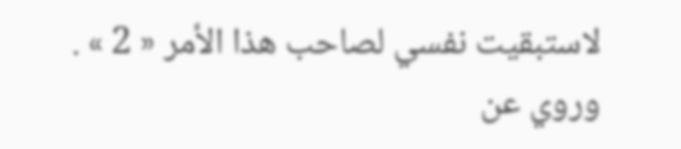لاستبقيت نفسي لصاحب هذا الأمر « 2 » . وروي عن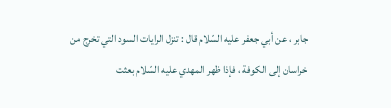جابر ، عن أبي جعفر عليه السّلام قال : تنزل الرايات السود التي تخرج من خراسان إلى الكوفة ، فإذا ظهر المهدي عليه السّلام بعثت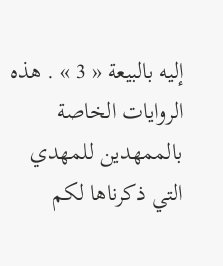إليه بالبيعة « 3 » . هذه الروايات الخاصة بالممهدين للمهدي التي ذكرناها لكم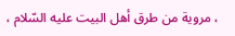، مروية من طرق أهل البيت عليه السّلام ،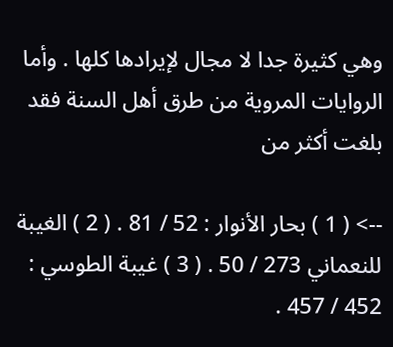وهي كثيرة جدا لا مجال لإيرادها كلها . وأما الروايات المروية من طرق أهل السنة فقد بلغت أكثر من

--> ( 1 ) بحار الأنوار : 52 / 81 . ( 2 ) الغيبة للنعماني 273 / 50 . ( 3 ) غيبة الطوسي : 452 / 457 .